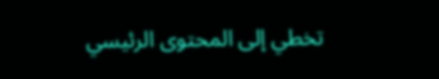تخطي إلى المحتوى الرئيسي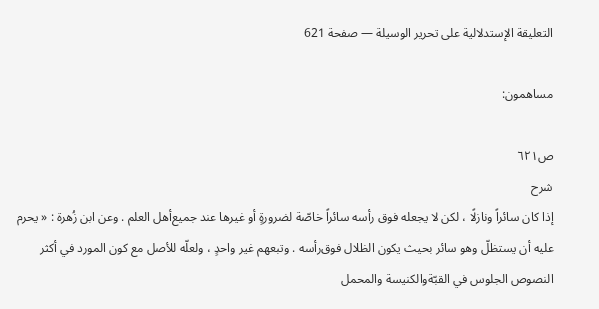التعليقة الإستدلالية على تحرير الوسيلة — صفحة 621

مساهمون:

ص٦٢١
شرح
إذا كان سائراً ونازلًا ، لكن لا يجعله فوق رأسه سائراً خاصّة لضرورةٍ أو غيرها عند جميع‌أهل العلم . وعن ابن زُهرة : « يحرم عليه أن يستظلّ وهو سائر بحيث يكون الظلال فوق‌رأسه . وتبعهم غير واحدٍ ، ولعلّه للأصل مع كون المورد في أكثر النصوص الجلوس في القبّةوالكنيسة والمحمل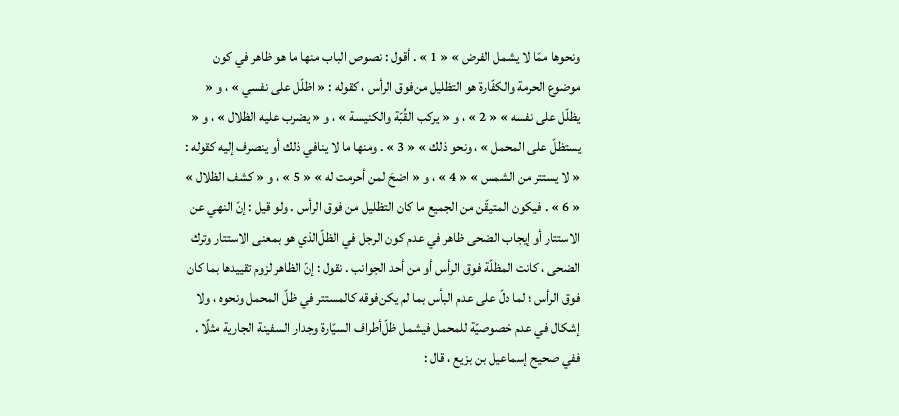ونحوها ممّا لا يشمل الفرض » « 1 » . أقول : نصوص الباب منها ما هو ظاهر في كون موضوع الحرمة والكفّارة هو التظليل من‌فوق الرأس ، كقوله : « اظلّل على نفسي » ، و « يظلّل على نفسه » « 2 » ، و « يركب القُبّة والكنيسة » ، و « يضرب عليه الظلال » ، و « يستظلّ على المحمل » ، ونحو ذلك » « 3 » . ومنها ما لا ينافي ذلك أو ينصرف إليه كقوله : « لا يستتر من الشمس » « 4 » ، و « اضحَ لمن أحرمت له » « 5 » ، و « كشف الظلال » « 6 » . فيكون المتيقّن من الجميع ما كان التظليل من فوق الرأس . ولو قيل : إنّ النهي عن الاستتار أو إيجاب الضحى ظاهر في عدم كون الرجل في الظل‌ّالذي هو بمعنى الاستتار وترك الضحى ، كانت المظلّة فوق الرأس أو من أحد الجوانب . نقول : إنّ الظاهر لزوم تقييدها بما كان فوق الرأس ؛ لما دلّ على عدم البأس بما لم يكن‌فوقه كالمستتر في ظلّ المحمل ونحوه ، ولا إشكال في عدم خصوصيّة للمحمل فيشمل ظل‌ّأطراف السيّارة وجدار السفينة الجارية مثلًا . ففي صحيح إسماعيل بن بزيع ، قال :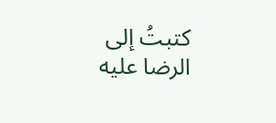كتبتُ إلى الرضا عليه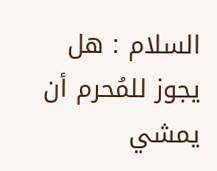السلام : هل يجوز للمُحرم أن يمشي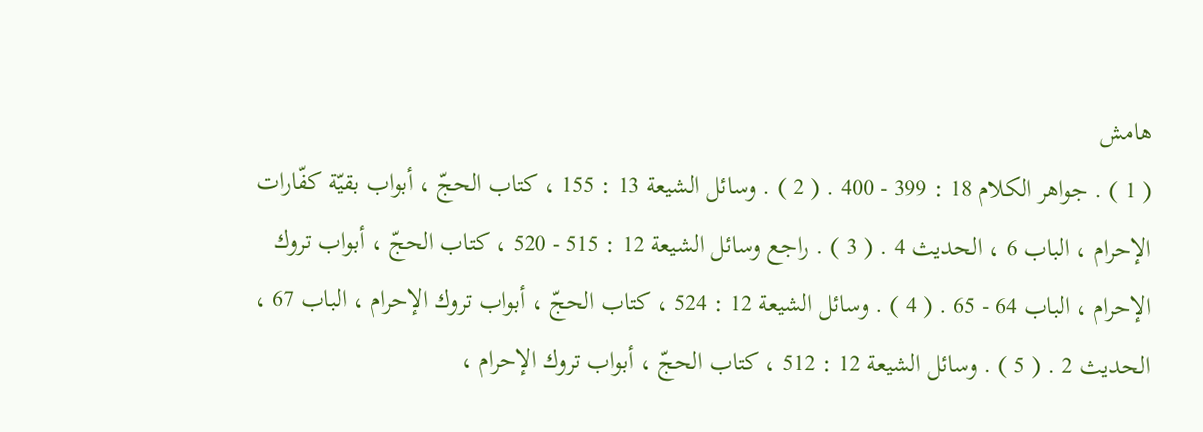هامش
( 1 ) . جواهر الكلام 18 : 399 - 400 . ( 2 ) . وسائل الشيعة 13 : 155 ، كتاب الحجّ ، أبواب بقيّة كفّارات الإحرام ، الباب 6 ، الحديث 4 . ( 3 ) . راجع وسائل الشيعة 12 : 515 - 520 ، كتاب الحجّ ، أبواب تروك الإحرام ، الباب 64 - 65 . ( 4 ) . وسائل الشيعة 12 : 524 ، كتاب الحجّ ، أبواب تروك الإحرام ، الباب 67 ، الحديث 2 . ( 5 ) . وسائل الشيعة 12 : 512 ، كتاب الحجّ ، أبواب تروك الإحرام ،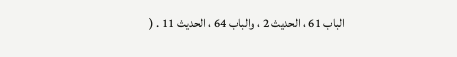الباب 61 ، الحديث 2 ، والباب 64 ، الحديث 11 . (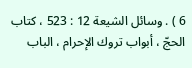6 ) . وسائل الشيعة 12 : 523 ، كتاب الحجّ ، أبواب تروك الإحرام ، الباب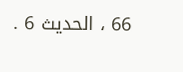66 ، الحديث 6 .